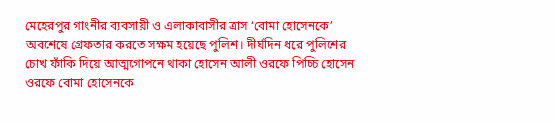মেহেরপুর গাংনীর ব্যবসায়ী ও এলাকাবাসীর ত্রাস ‘বোমা হোসেনকে’ অবশেষে গ্রেফতার করতে সক্ষম হয়েছে পুলিশ। দীর্ঘদিন ধরে পুলিশের চোখ ফাঁকি দিয়ে আত্মগোপনে থাকা হোসেন আলী ওরফে পিচ্চি হোসেন ওরফে বোমা হোসেনকে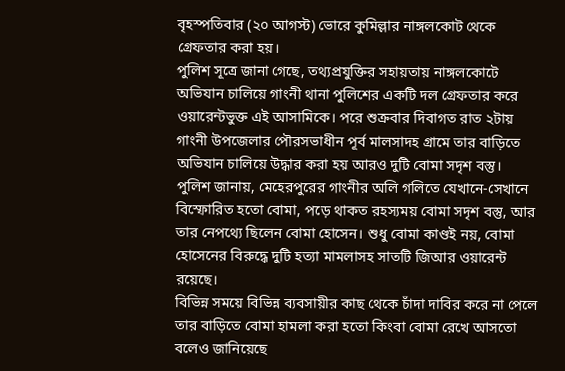বৃহস্পতিবার (২০ আগস্ট) ভোরে কুমিল্লার নাঙ্গলকোট থেকে গ্রেফতার করা হয়।
পুলিশ সূত্রে জানা গেছে, তথ্যপ্রযুক্তির সহায়তায় নাঙ্গলকোটে অভিযান চালিয়ে গাংনী থানা পুলিশের একটি দল গ্রেফতার করে ওয়ারেন্টভুক্ত এই আসামিকে। পরে শুক্রবার দিবাগত রাত ২টায় গাংনী উপজেলার পৌরসভাধীন পূর্ব মালসাদহ গ্রামে তার বাড়িতে অভিযান চালিয়ে উদ্ধার করা হয় আরও দুটি বোমা সদৃশ বস্তু।
পুলিশ জানায়, মেহেরপুরের গাংনীর অলি গলিতে যেখানে-সেখানে বিস্ফোরিত হতো বোমা, পড়ে থাকত রহস্যময় বোমা সদৃশ বস্তু, আর তার নেপথ্যে ছিলেন বোমা হোসেন। শুধু বোমা কাণ্ডই নয়, বোমা হোসেনের বিরুদ্ধে দুটি হত্যা মামলাসহ সাতটি জিআর ওয়ারেন্ট রয়েছে।
বিভিন্ন সময়ে বিভিন্ন ব্যবসায়ীর কাছ থেকে চাঁদা দাবির করে না পেলে তার বাড়িতে বোমা হামলা করা হতো কিংবা বোমা রেখে আসতো বলেও জানিয়েছে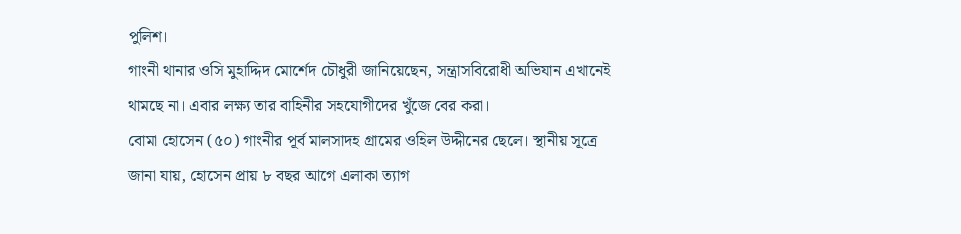পুলিশ।
গাংনী থানার ওসি মুহাদ্দিদ মোর্শেদ চৌধুরী জানিয়েছেন, সন্ত্রাসবিরোধী অভিযান এখানেই থামছে না। এবার লক্ষ্য তার বাহিনীর সহযোগীদের খুঁজে বের করা।
বোমা হোসেন (৫০) গাংনীর পূর্ব মালসাদহ গ্রামের ওহিল উদ্দীনের ছেলে। স্থানীয় সূত্রে জানা যায়, হোসেন প্রায় ৮ বছর আগে এলাকা ত্যাগ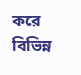করে বিভিন্ন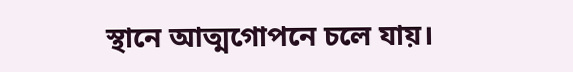স্থানে আত্মগোপনে চলে যায়।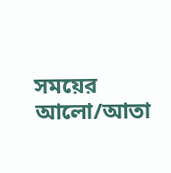সময়ের আলো/আতা